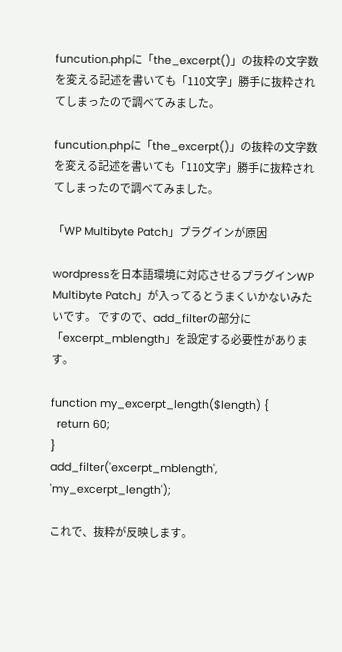funcution.phpに「the_excerpt()」の抜粋の文字数を変える記述を書いても「110文字」勝手に抜粋されてしまったので調べてみました。

funcution.phpに「the_excerpt()」の抜粋の文字数を変える記述を書いても「110文字」勝手に抜粋されてしまったので調べてみました。

「WP Multibyte Patch」プラグインが原因

wordpressを日本語環境に対応させるプラグインWP Multibyte Patch」が入ってるとうまくいかないみたいです。 ですので、add_filterの部分に「excerpt_mblength」を設定する必要性があります。

function my_excerpt_length($length) {
  return 60;
}
add_filter('excerpt_mblength', 'my_excerpt_length');

これで、抜粋が反映します。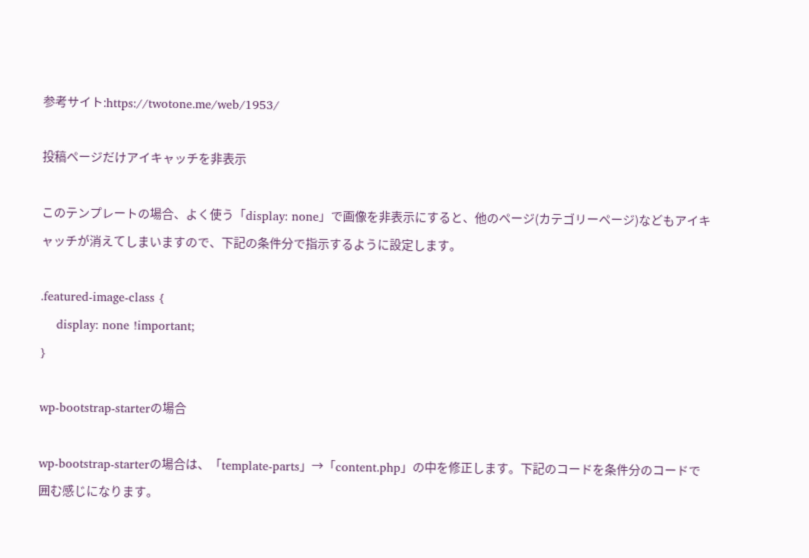参考サイト:https://twotone.me/web/1953/

投稿ページだけアイキャッチを非表示

このテンプレートの場合、よく使う「display: none」で画像を非表示にすると、他のページ(カテゴリーページ)などもアイキャッチが消えてしまいますので、下記の条件分で指示するように設定します。

.featured-image-class {
    display: none !important;
}

wp-bootstrap-starterの場合

wp-bootstrap-starterの場合は、「template-parts」→「content.php」の中を修正します。下記のコードを条件分のコードで囲む感じになります。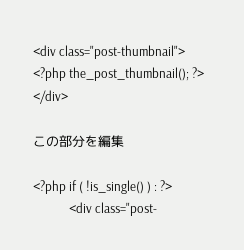<div class="post-thumbnail">
<?php the_post_thumbnail(); ?>
</div>

この部分を編集

<?php if ( !is_single() ) : ?>
            <div class="post-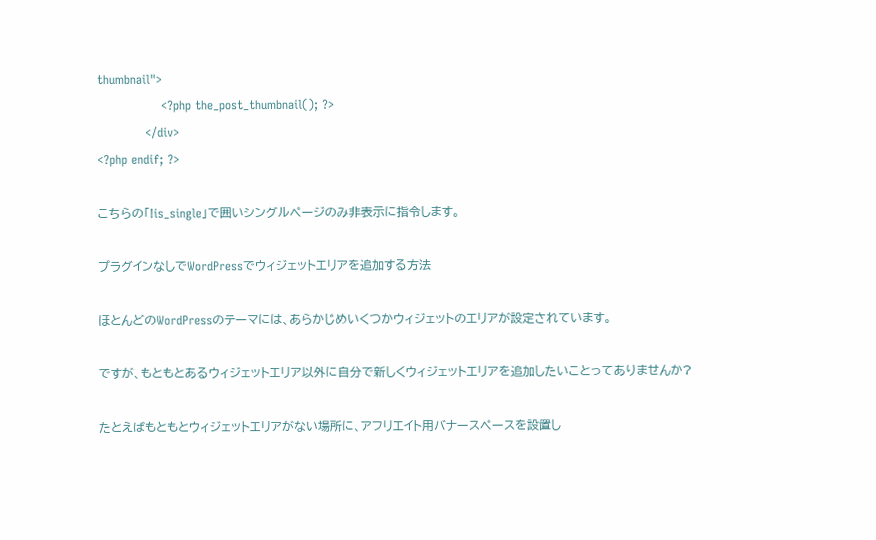thumbnail">
                <?php the_post_thumbnail(); ?>
            </div>
<?php endif; ?>

こちらの「!is_single」で囲いシングルページのみ非表示に指令します。

プラグインなしでWordPressでウィジェットエリアを追加する方法

ほとんどのWordPressのテーマには、あらかじめいくつかウィジェットのエリアが設定されています。

ですが、もともとあるウィジェットエリア以外に自分で新しくウィジェットエリアを追加したいことってありませんか?

たとえばもともとウィジェットエリアがない場所に、アフリエイト用バナースペースを設置し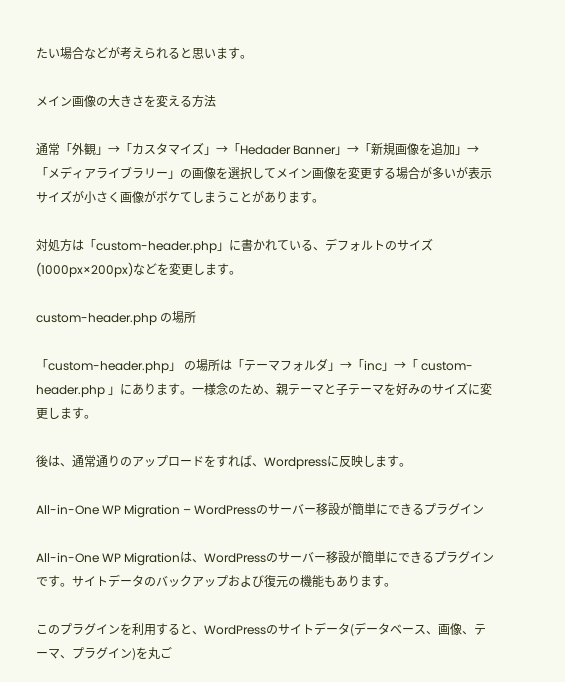たい場合などが考えられると思います。

メイン画像の大きさを変える方法

通常「外観」→「カスタマイズ」→「Hedader Banner」→「新規画像を追加」→「メディアライブラリー」の画像を選択してメイン画像を変更する場合が多いが表示サイズが小さく画像がボケてしまうことがあります。

対処方は「custom-header.php」に書かれている、デフォルトのサイズ(1000px×200px)などを変更します。

custom-header.php の場所

「custom-header.php」 の場所は「テーマフォルダ」→「inc」→「 custom-header.php 」にあります。一様念のため、親テーマと子テーマを好みのサイズに変更します。

後は、通常通りのアップロードをすれば、Wordpressに反映します。

All-in-One WP Migration – WordPressのサーバー移設が簡単にできるプラグイン

All-in-One WP Migrationは、WordPressのサーバー移設が簡単にできるプラグインです。サイトデータのバックアップおよび復元の機能もあります。

このプラグインを利用すると、WordPressのサイトデータ(データベース、画像、テーマ、プラグイン)を丸ご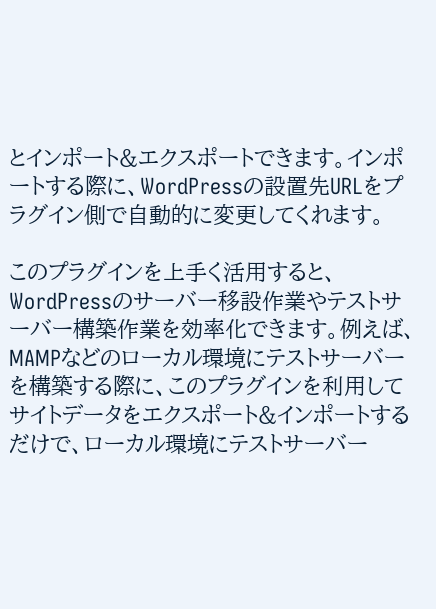とインポート&エクスポートできます。インポートする際に、WordPressの設置先URLをプラグイン側で自動的に変更してくれます。

このプラグインを上手く活用すると、WordPressのサーバー移設作業やテストサーバー構築作業を効率化できます。例えば、MAMPなどのローカル環境にテストサーバーを構築する際に、このプラグインを利用してサイトデータをエクスポート&インポートするだけで、ローカル環境にテストサーバー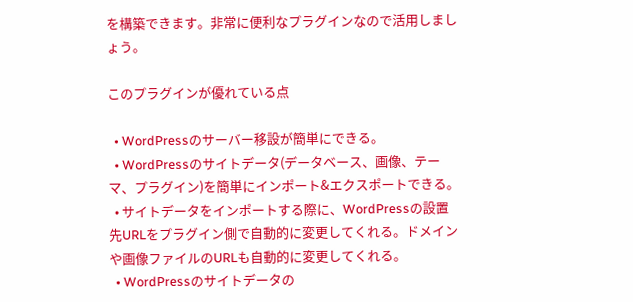を構築できます。非常に便利なプラグインなので活用しましょう。

このプラグインが優れている点

  • WordPressのサーバー移設が簡単にできる。
  • WordPressのサイトデータ(データベース、画像、テーマ、プラグイン)を簡単にインポート&エクスポートできる。
  • サイトデータをインポートする際に、WordPressの設置先URLをプラグイン側で自動的に変更してくれる。ドメインや画像ファイルのURLも自動的に変更してくれる。
  • WordPressのサイトデータの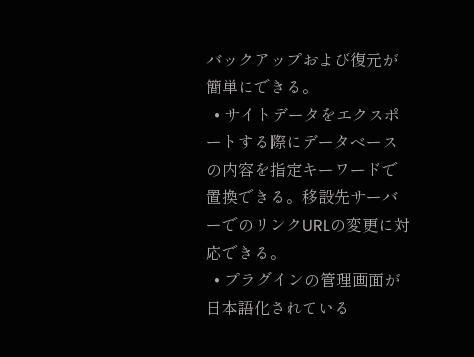バックアップおよび復元が簡単にできる。
  • サイトデータをエクスポートする際にデータベースの内容を指定キーワードで置換できる。移設先サーバーでのリンクURLの変更に対応できる。
  • プラグインの管理画面が日本語化されている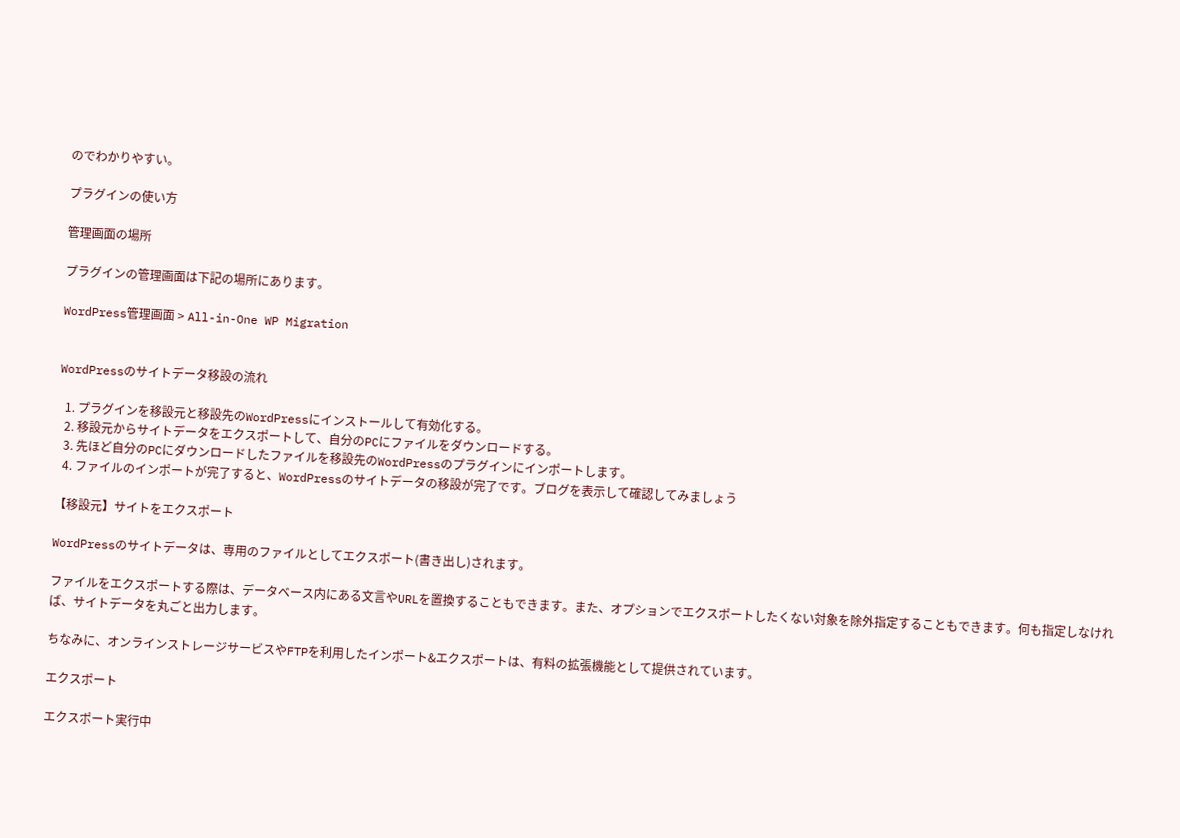のでわかりやすい。

プラグインの使い方

管理画面の場所

プラグインの管理画面は下記の場所にあります。

WordPress管理画面 > All-in-One WP Migration


WordPressのサイトデータ移設の流れ

  1. プラグインを移設元と移設先のWordPressにインストールして有効化する。
  2. 移設元からサイトデータをエクスポートして、自分のPCにファイルをダウンロードする。
  3. 先ほど自分のPCにダウンロードしたファイルを移設先のWordPressのプラグインにインポートします。
  4. ファイルのインポートが完了すると、WordPressのサイトデータの移設が完了です。ブログを表示して確認してみましょう

【移設元】サイトをエクスポート

WordPressのサイトデータは、専用のファイルとしてエクスポート(書き出し)されます。

ファイルをエクスポートする際は、データベース内にある文言やURLを置換することもできます。また、オプションでエクスポートしたくない対象を除外指定することもできます。何も指定しなければ、サイトデータを丸ごと出力します。

ちなみに、オンラインストレージサービスやFTPを利用したインポート&エクスポートは、有料の拡張機能として提供されています。

エクスポート

エクスポート実行中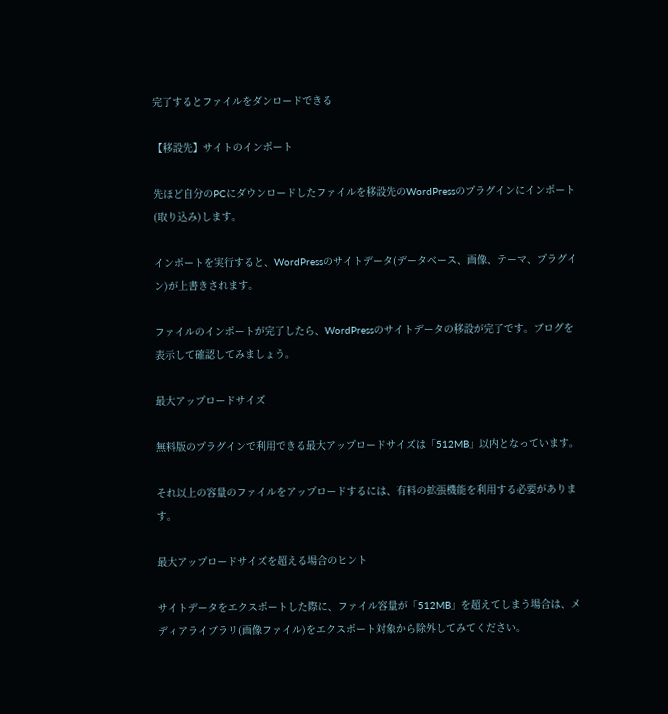完了するとファイルをダンロードできる

【移設先】サイトのインポート

先ほど自分のPCにダウンロードしたファイルを移設先のWordPressのプラグインにインポート(取り込み)します。

インポートを実行すると、WordPressのサイトデータ(データベース、画像、テーマ、プラグイン)が上書きされます。

ファイルのインポートが完了したら、WordPressのサイトデータの移設が完了です。ブログを表示して確認してみましょう。

最大アップロードサイズ

無料版のプラグインで利用できる最大アップロードサイズは「512MB」以内となっています。

それ以上の容量のファイルをアップロードするには、有料の拡張機能を利用する必要があります。

最大アップロードサイズを超える場合のヒント

サイトデータをエクスポートした際に、ファイル容量が「512MB」を超えてしまう場合は、メディアライブラリ(画像ファイル)をエクスポート対象から除外してみてください。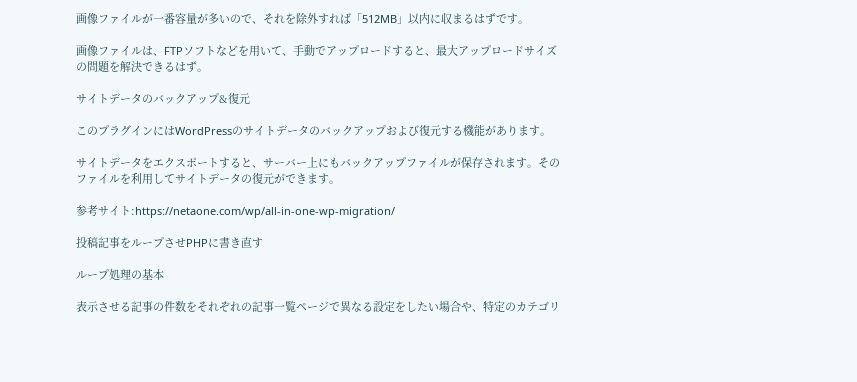画像ファイルが一番容量が多いので、それを除外すれば「512MB」以内に収まるはずです。

画像ファイルは、FTPソフトなどを用いて、手動でアップロードすると、最大アップロードサイズの問題を解決できるはず。

サイトデータのバックアップ&復元

このプラグインにはWordPressのサイトデータのバックアップおよび復元する機能があります。

サイトデータをエクスポートすると、サーバー上にもバックアップファイルが保存されます。そのファイルを利用してサイトデータの復元ができます。

参考サイト:https://netaone.com/wp/all-in-one-wp-migration/

投稿記事をループさせPHPに書き直す

ループ処理の基本

表示させる記事の件数をそれぞれの記事一覧ページで異なる設定をしたい場合や、特定のカテゴリ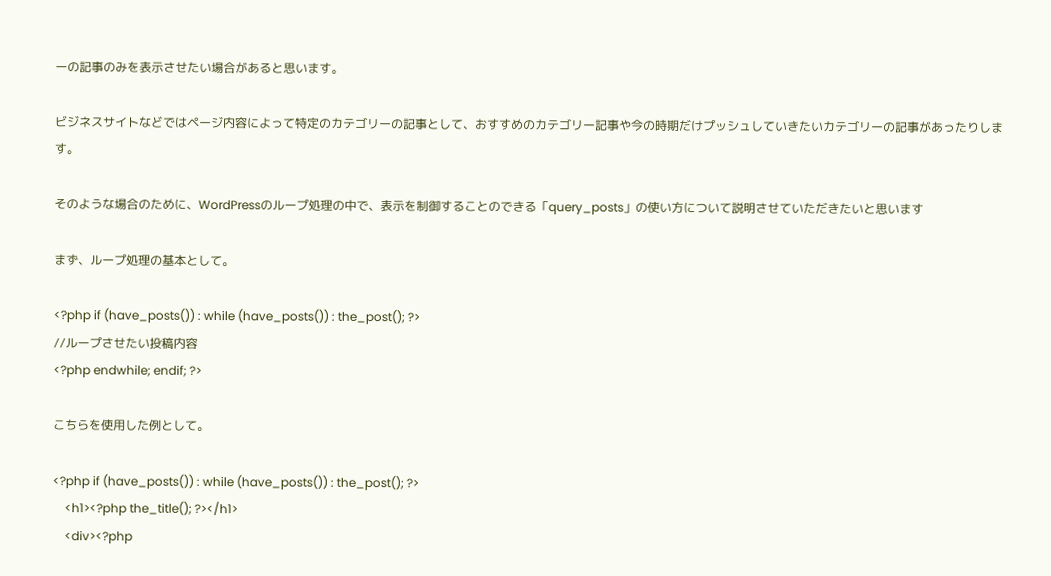ーの記事のみを表示させたい場合があると思います。

ビジネスサイトなどではページ内容によって特定のカテゴリーの記事として、おすすめのカテゴリー記事や今の時期だけプッシュしていきたいカテゴリーの記事があったりします。

そのような場合のために、WordPressのループ処理の中で、表示を制御することのできる「query_posts」の使い方について説明させていただきたいと思います

まず、ループ処理の基本として。

<?php if (have_posts()) : while (have_posts()) : the_post(); ?>
//ループさせたい投稿内容
<?php endwhile; endif; ?>

こちらを使用した例として。

<?php if (have_posts()) : while (have_posts()) : the_post(); ?>
    <h1><?php the_title(); ?></h1>
    <div><?php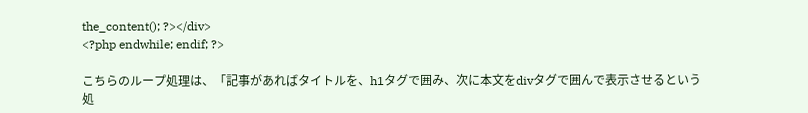the_content(); ?></div>
<?php endwhile; endif; ?>

こちらのループ処理は、「記事があればタイトルを、h1タグで囲み、次に本文をdivタグで囲んで表示させるという処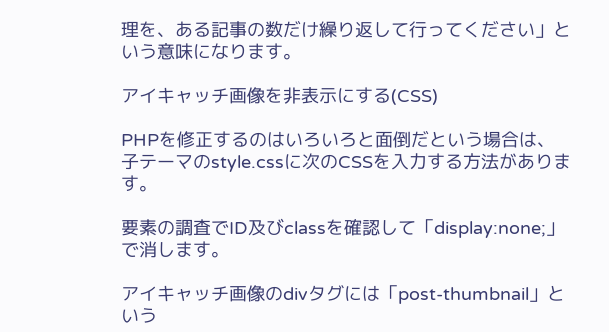理を、ある記事の数だけ繰り返して行ってください」という意味になります。

アイキャッチ画像を非表示にする(CSS)

PHPを修正するのはいろいろと面倒だという場合は、子テーマのstyle.cssに次のCSSを入力する方法があります。

要素の調査でID及びclassを確認して「display:none;」で消します。

アイキャッチ画像のdivタグには「post-thumbnail」という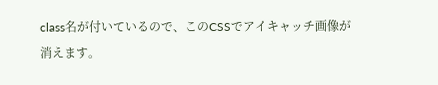class名が付いているので、このCSSでアイキャッチ画像が消えます。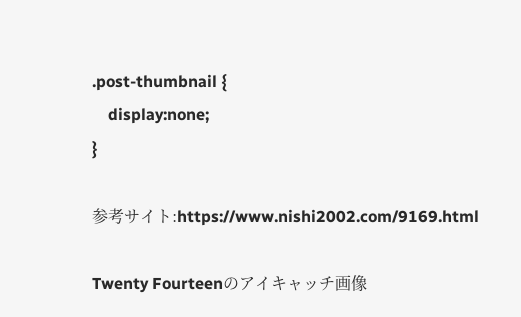.post-thumbnail {
    display:none;
}

参考サイト:https://www.nishi2002.com/9169.html

Twenty Fourteenのアイキャッチ画像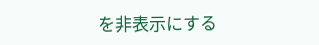を非表示にする